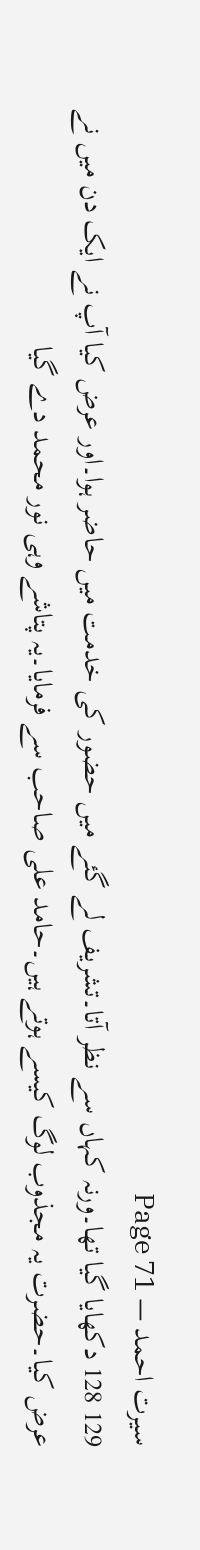سیرت احمد — Page 71
129 128 دکھایا گیا تھا۔ورنہ کہاں سے نظر آتا۔تشریف لے گئے میں حضور کی خدمت میں حاضر ہوا۔اور عرض کیا آپ نے ایک دن میں نے عرض کیا۔حضرت یہ مجذوب لوگ کیسے ہوتے ہیں۔حامد علی صاحب سے فرمایا۔یہ پتاشے وہی نور محمد دے گیا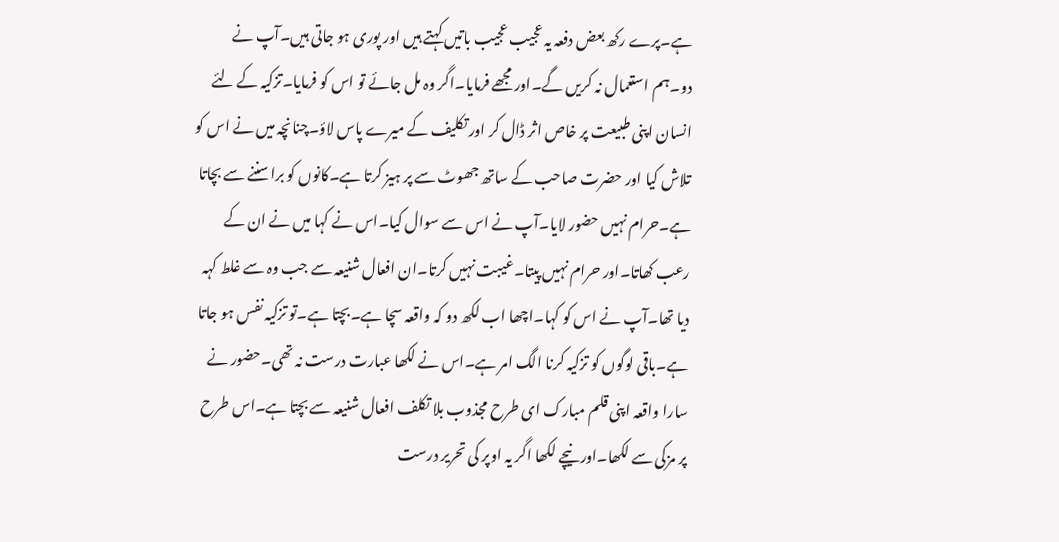ہے۔پرے رکھ بعض دفعہ یہ عجیب عجیب باتیں کہتے ہیں اور پوری ہو جاتی ہیں۔آپ نے دو۔ہم استعمال نہ کریں گے۔اور مجھے فرمایا۔اگر وہ مل جائے تو اس کو فرمایا۔تزکیہ کے لئے انسان اپنی طبیعت پر خاص اثر ڈال کر اور تکلیف کے میرے پاس لاؤ۔چنانچہ میں نے اس کو تلاش کیا اور حضرت صاحب کے ساتھ جھوٹ سے پر ہیز کرتا ہے۔کانوں کو براسننے سے بچاتا ہے۔حرام نہیں حضور لایا۔آپ نے اس سے سوال کیا۔اس نے کہا میں نے ان کے رعب کھاتا۔اور حرام نہیں پیتا۔غیبت نہیں کرتا۔ان افعال شنیعہ سے جب وہ سے غلط کہہ دیا تھا۔آپ نے اس کو کہا۔اچھا اب لکھ دو کہ واقعہ سچا ہے۔بچتا ہے۔تو تزکیہ نفس ہو جاتا ہے۔باقی لوگوں کو تزکیہ کرنا الگ امر ہے۔اس نے لکھا عبارت درست نہ تھی۔حضور نے سارا واقعہ اپنی قلم مبارک ای طرح مجذوب بلا تکلف افعال شنیعہ سے بچتا ہے۔اس طرح پر مزکی سے لکھا۔اور نیچے لکھا اگر یہ اوپر کی تحریر درست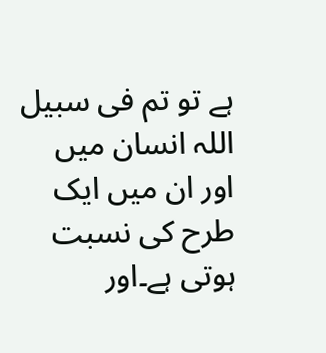ہے تو تم فی سبیل اللہ انسان میں اور ان میں ایک طرح کی نسبت ہوتی ہے۔اور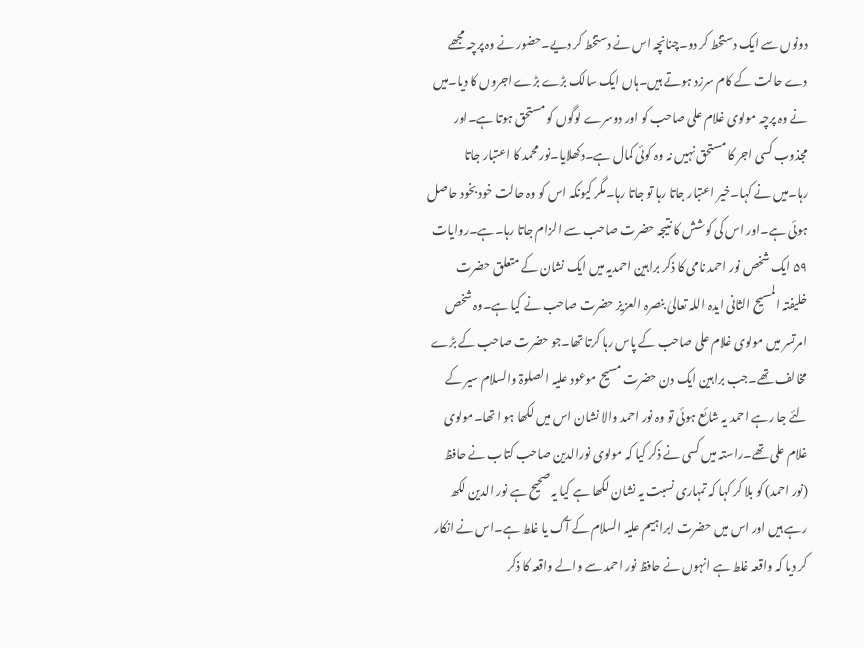دونوں سے ایک دستخط کر دو۔چنانچہ اس نے دستخط کر دیے۔حضور نے وہ پرچہ مجھے دے حالت کے کام سرزد ہوتے ہیں۔ہاں ایک سالک بڑے بڑے اجروں کا دیا۔میں نے وہ پرچہ مولوی غلام علی صاحب کو اور دوسرے لوگوں کو مستحق ہوتا ہے۔اور مجذوب کسی اجر کا مستحق نہیں نہ وہ کوئی کمال ہے۔دکھلایا۔نور محمد کا اعتبار جاتا رہا۔میں نے کہا۔خیر اعتبار جاتا رہا تو جاتا رہا۔مگر کیونکہ اس کو وہ حالت خود بخود حاصل ہوئی ہے۔اور اس کی کوشش کا نتیجہ حضرت صاحب سے الزام جاتا رہا۔ہے۔روایات ۵۹ ایک شخص نور احمد نامی کا ذکر براہین احمدیہ میں ایک نشان کے متعلق حضرت خلیفتہ المسیح الثانی ایدہ اللہ تعالیٰ بنصرہ العزیز حضرت صاحب نے کیا ہے۔وہ شخص امرتسر میں مولوی غلام علی صاحب کے پاس رہا کرتا تھا۔جو حضرت صاحب کے بڑے مخالف تھے۔جب براہین ایک دن حضرت مسیح موعود علیہ الصلوۃ والسلام سیر کے لئے جا رہے احمد یہ شائع ہوئی تو وہ نور احمد والا نشان اس میں لکھا ہو ا تھا۔مولوی غلام علی تھے۔راستہ میں کسی نے ذکر کیا کہ مولوی نورالدین صاحب کتاب نے حافظ (نور احمد) کو بلا کر کہا کہ تمہاری نسبت یہ نشان لکھا ہے کیا یہ صحیح ہے نور الدین لکھ رہے ہیں اور اس میں حضرت ابراہیم علیہ السلام کے آگ یا غلط ہے۔اس نے انکار کر دیا کہ واقعہ غلط ہے انہوں نے حافظ نور احمد سے والے واقعہ کا ذکر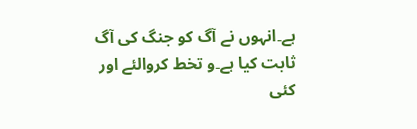ہے۔انہوں نے آگ کو جنگ کی آگ ثابت کیا ہے۔و تخط کروالئے اور کئی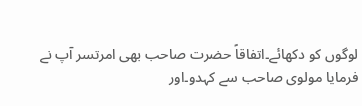لوگوں کو دکھائے۔اتفاقاً حضرت صاحب بھی امرتسر آپ نے فرمایا مولوی صاحب سے کہدو۔اور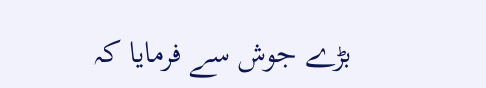بڑے جوش سے فرمایا کہ